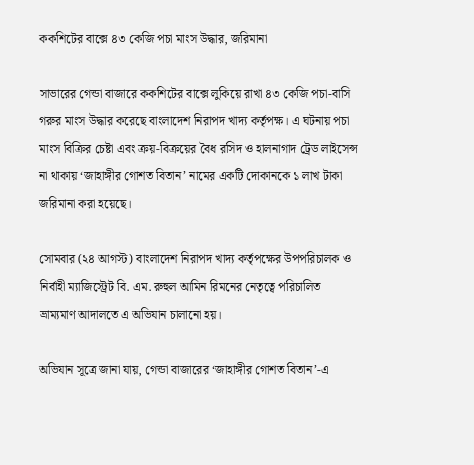ককশিটের বাক্সে ৪৩ কেজি পচা মাংস উদ্ধার, জরিমানা

সাভারের গেন্ডা বাজারে ককশিটের বাক্সে লুকিয়ে রাখা ৪৩ কেজি পচা-বাসি গরুর মাংস উদ্ধার করেছে বাংলাদেশ নিরাপদ খাদ্য কর্তৃপক্ষ। এ ঘটনায় পচা মাংস বিক্রির চেষ্টা এবং ক্রয়-বিক্রয়ের বৈধ রসিদ ও হালনাগাদ ট্রেড লাইসেন্স না থাকায় ‘জাহাঙ্গীর গোশত বিতান’ নামের একটি দোকানকে ১ লাখ টাকা জরিমানা করা হয়েছে।

সোমবার (২৪ আগস্ট) বাংলাদেশ নিরাপদ খাদ্য কর্তৃপক্ষের উপপরিচালক ও নির্বাহী ম্যাজিস্ট্রেট বি. এম. রুহুল আমিন রিমনের নেতৃত্বে পরিচালিত ভ্রাম্যমাণ আদালতে এ অভিযান চালানো হয়।

অভিযান সূত্রে জানা যায়, গেন্ডা বাজারের ‘জাহাঙ্গীর গোশত বিতান’-এ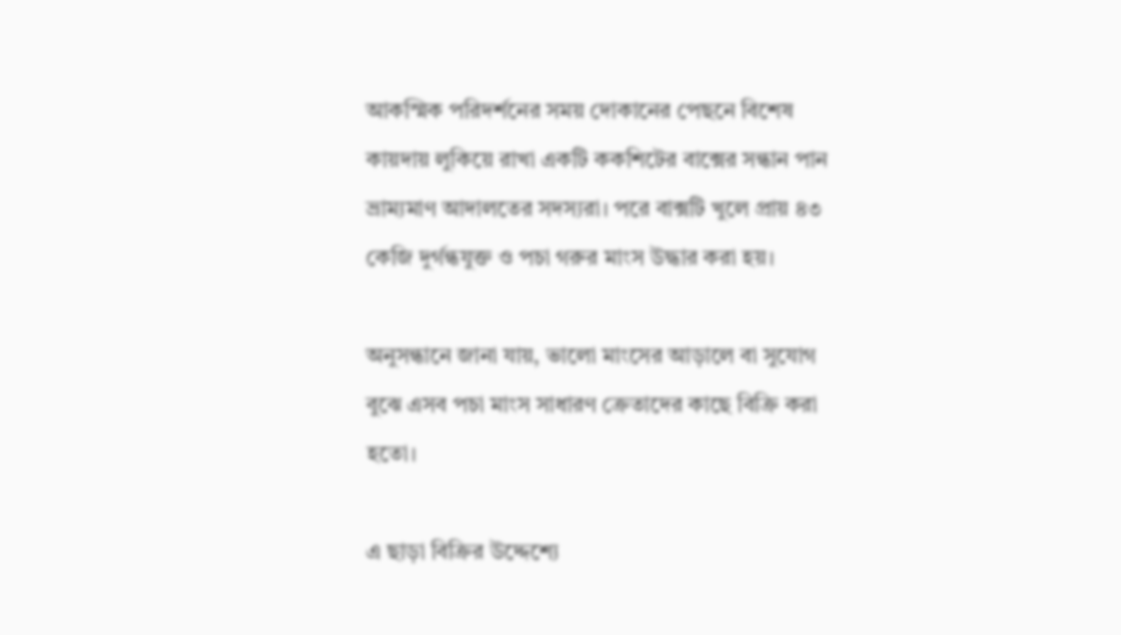আকস্মিক পরিদর্শনের সময় দোকানের পেছনে বিশেষ কায়দায় লুকিয়ে রাখা একটি ককশিটের বাক্সের সন্ধান পান ভ্রাম্যমাণ আদালতের সদস্যরা। পরে বাক্সটি খুলে প্রায় ৪৩ কেজি দুর্গন্ধযুক্ত ও পচা গরুর মাংস উদ্ধার করা হয়।

অনুসন্ধানে জানা যায়, ভালো মাংসের আড়ালে বা সুযোগ বুঝে এসব পচা মাংস সাধারণ ক্রেতাদের কাছে বিক্রি করা হতো।

এ ছাড়া বিক্রির উদ্দেশ্যে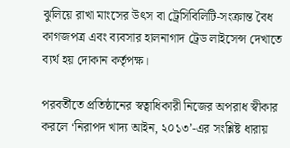ঝুলিয়ে রাখা মাংসের উৎস বা ট্রেসিবিলিটি-সংক্রান্ত বৈধ কাগজপত্র এবং ব্যবসার হালনাগাদ ট্রেড লাইসেন্স দেখাতে ব্যর্থ হয় দোকান কর্তৃপক্ষ।

পরবর্তীতে প্রতিষ্ঠানের স্বত্বাধিকারী নিজের অপরাধ স্বীকার করলে ‘নিরাপদ খাদ্য আইন, ২০১৩’-এর সংশ্লিষ্ট ধারায়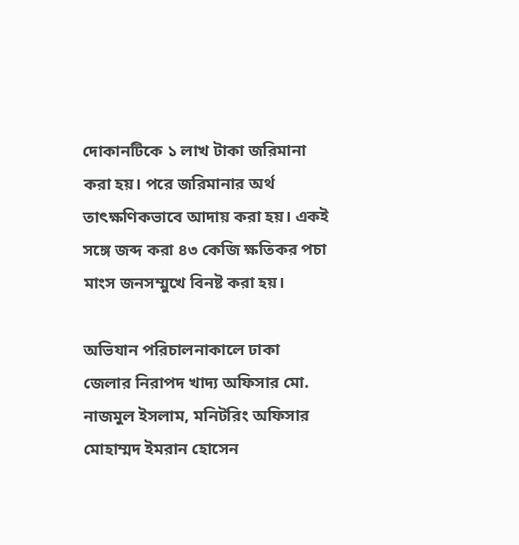দোকানটিকে ১ লাখ টাকা জরিমানা করা হয়। পরে জরিমানার অর্থ তাৎক্ষণিকভাবে আদায় করা হয়। একই সঙ্গে জব্দ করা ৪৩ কেজি ক্ষতিকর পচা মাংস জনসম্মুখে বিনষ্ট করা হয়।

অভিযান পরিচালনাকালে ঢাকা জেলার নিরাপদ খাদ্য অফিসার মো. নাজমুল ইসলাম, মনিটরিং অফিসার মোহাম্মদ ইমরান হোসেন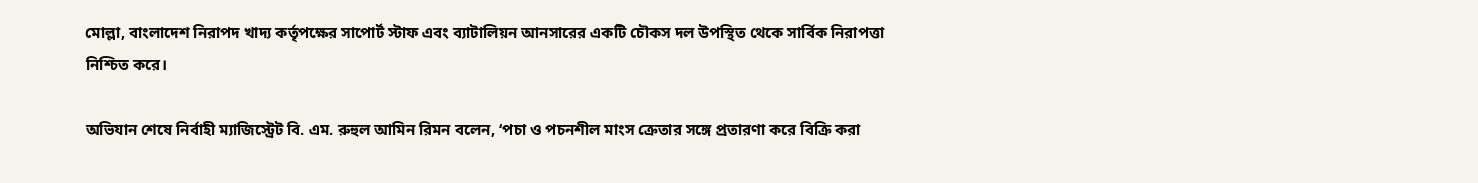মোল্লা, বাংলাদেশ নিরাপদ খাদ্য কর্তৃপক্ষের সাপোর্ট স্টাফ এবং ব্যাটালিয়ন আনসারের একটি চৌকস দল উপস্থিত থেকে সার্বিক নিরাপত্তা নিশ্চিত করে।

অভিযান শেষে নির্বাহী ম্যাজিস্ট্রেট বি. এম. রুহুল আমিন রিমন বলেন, ‘পচা ও পচনশীল মাংস ক্রেতার সঙ্গে প্রতারণা করে বিক্রি করা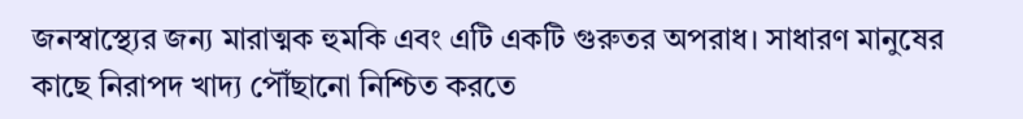জনস্বাস্থ্যের জন্য মারাত্মক হুমকি এবং এটি একটি গুরুতর অপরাধ। সাধারণ মানুষের কাছে নিরাপদ খাদ্য পৌঁছানো নিশ্চিত করতে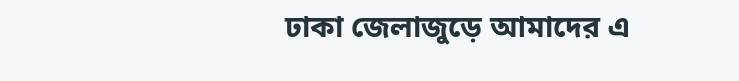ঢাকা জেলাজুড়ে আমাদের এ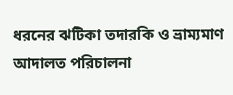ধরনের ঝটিকা তদারকি ও ভ্রাম্যমাণ আদালত পরিচালনা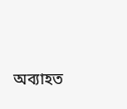অব্যাহত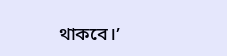থাকবে।’